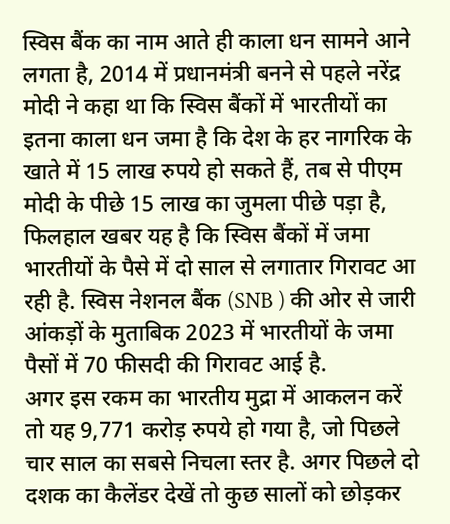स्विस बैंक का नाम आते ही काला धन सामने आने लगता है, 2014 में प्रधानमंत्री बनने से पहले नरेंद्र मोदी ने कहा था कि स्विस बैंकों में भारतीयों का इतना काला धन जमा है कि देश के हर नागरिक के खाते में 15 लाख रुपये हो सकते हैं, तब से पीएम मोदी के पीछे 15 लाख का जुमला पीछे पड़ा है, फिलहाल खबर यह है कि स्विस बैंकों में जमा भारतीयों के पैसे में दो साल से लगातार गिरावट आ रही है. स्विस नेशनल बैंक (SNB ) की ओर से जारी आंकड़ों के मुताबिक 2023 में भारतीयों के जमा पैसों में 70 फीसदी की गिरावट आई है.
अगर इस रकम का भारतीय मुद्रा में आकलन करें तो यह 9,771 करोड़ रुपये हो गया है, जो पिछले चार साल का सबसे निचला स्तर है. अगर पिछले दो दशक का कैलेंडर देखें तो कुछ सालों को छोड़कर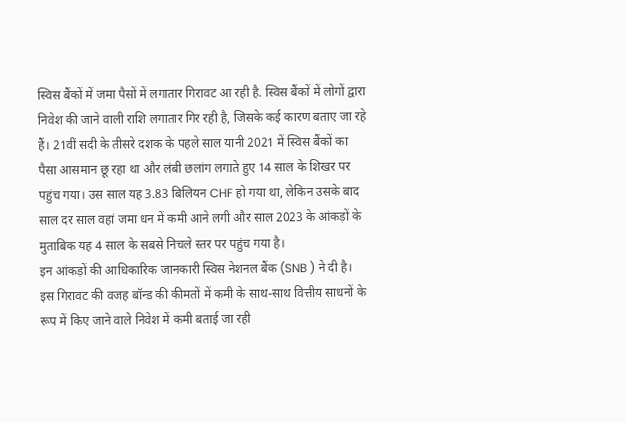स्विस बैंकों में जमा पैसों में लगातार गिरावट आ रही है. स्विस बैंकों में लोगों द्वारा निवेश की जाने वाली राशि लगातार गिर रही है, जिसके कई कारण बताए जा रहे हैं। 21वीं सदी के तीसरे दशक के पहले साल यानी 2021 में स्विस बैंकों का पैसा आसमान छू रहा था और लंबी छलांग लगाते हुए 14 साल के शिखर पर पहुंच गया। उस साल यह 3.83 बिलियन CHF हो गया था, लेकिन उसके बाद साल दर साल वहां जमा धन में कमी आने लगी और साल 2023 के आंकड़ों के मुताबिक यह 4 साल के सबसे निचले स्तर पर पहुंच गया है।
इन आंकड़ों की आधिकारिक जानकारी स्विस नेशनल बैंक (SNB ) ने दी है। इस गिरावट की वजह बॉन्ड की कीमतों में कमी के साथ-साथ वित्तीय साधनों के रूप में किए जाने वाले निवेश में कमी बताई जा रही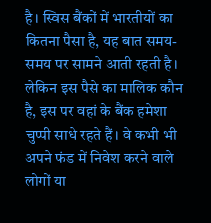है। स्विस बैंकों में भारतीयों का कितना पैसा है, यह बात समय-समय पर सामने आती रहती है। लेकिन इस पैसे का मालिक कौन है, इस पर वहां के बैंक हमेशा चुप्पी साधे रहते हैं। वे कभी भी अपने फंड में निवेश करने वाले लोगों या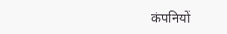कंपनियों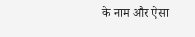के नाम और ऐसा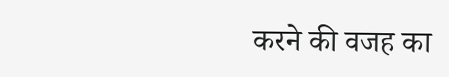करने की वजह का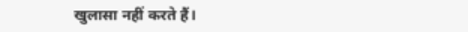खुलासा नहीं करते हैं।